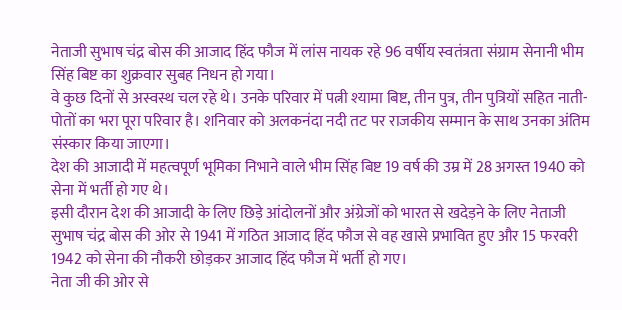नेताजी सुभाष चंद्र बोस की आजाद हिंद फौज में लांस नायक रहे 96 वर्षीय स्वतंत्रता संग्राम सेनानी भीम सिंह बिष्ट का शुक्रवार सुबह निधन हो गया।
वे कुछ दिनों से अस्वस्थ चल रहे थे। उनके परिवार में पत्नी श्यामा बिष्ट, तीन पुत्र, तीन पुत्रियों सहित नाती-पोतों का भरा पूरा परिवार है। शनिवार को अलकनंदा नदी तट पर राजकीय सम्मान के साथ उनका अंतिम संस्कार किया जाएगा।
देश की आजादी में महत्वपूर्ण भूमिका निभाने वाले भीम सिंह बिष्ट 19 वर्ष की उम्र में 28 अगस्त 1940 को सेना में भर्ती हो गए थे।
इसी दौरान देश की आजादी के लिए छिड़े आंदोलनों और अंग्रेजों को भारत से खदेड़ने के लिए नेताजी सुभाष चंद्र बोस की ओर से 1941 में गठित आजाद हिंद फौज से वह खासे प्रभावित हुए और 15 फरवरी 1942 को सेना की नौकरी छोड़कर आजाद हिंद फौज में भर्ती हो गए।
नेता जी की ओर से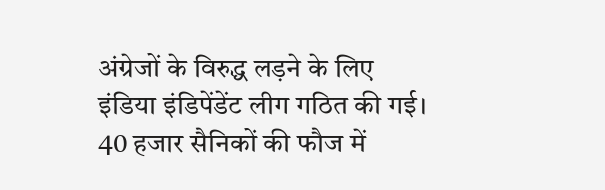अंग्रेजों के विरुद्ध लड़ने के लिए इंडिया इंडिपेंडेंट लीग गठित की गई। 40 हजार सैनिकों की फौज में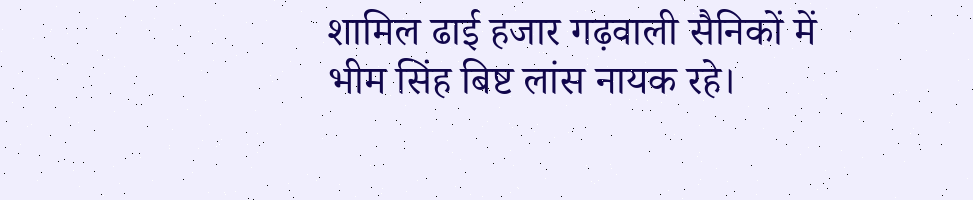शामिल ढाई हजार गढ़वाली सैनिकों में भीम सिंह बिष्ट लांस नायक रहे।